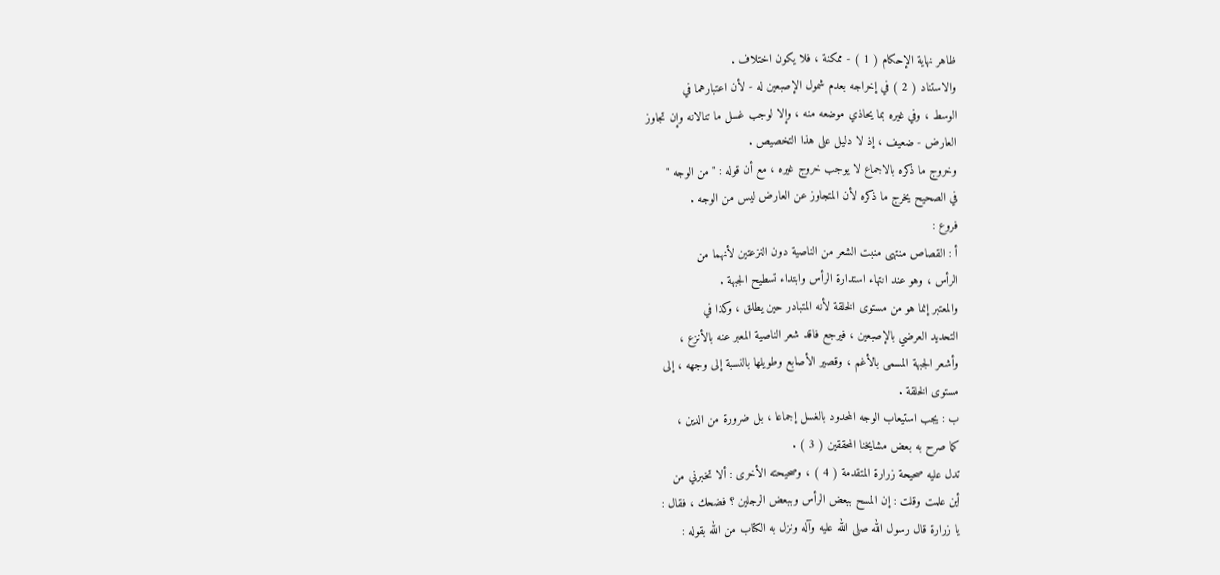ظاهر نهاية الإحكام ( 1 ) - ممكنة ، فلا يكون اختلاف .
والاستناد ( 2 ) في إخراجه بعدم شمول الإصبعين له - لأن اعتبارهما في
الوسط ، وفي غيره بما يحاذي موضعه منه ، وإلا لوجب غسل ما تنالانه وإن تجاوز
العارض - ضعيف ، إذ لا دليل على هذا التخصيص .
وخروج ما ذكره بالاجماع لا يوجب خروج غيره ، مع أن قوله : " من الوجه "
في الصحيح يخرج ما ذكره لأن المتجاوز عن العارض ليس من الوجه .
فروع :
أ : القصاص منتهى منبت الشعر من الناصية دون النزعتين لأنهما من
الرأس ، وهو عند انتهاء استدارة الرأس وابتداء تسطيح الجبهة .
والمعتبر إنما هو من مستوى الخلقة لأنه المتبادر حين يطلق ، وكذا في
التحديد العرضي بالإصبعين ، فيرجع فاقد شعر الناصية المعبر عنه بالأنزع ،
وأشعر الجبهة المسمى بالأغم ، وقصير الأصابع وطويلها بالنسبة إلى وجهه ، إلى
مستوى الخلقة .
ب : يجب استيعاب الوجه المحدود بالغسل إجماعا ، بل ضرورة من الدين ،
كما صرح به بعض مشايخنا المحققين ( 3 ) .
تدل عليه صحيحة زرارة المتقدمة ( 4 ) ، وصحيحته الأخرى : ألا تخبرني من
أين علمت وقلت : إن المسح ببعض الرأس وببعض الرجلين ؟ فضحك ، فقال :
يا زرارة قال رسول الله صلى الله عليه وآله ونزل به الكتاب من الله بقوله :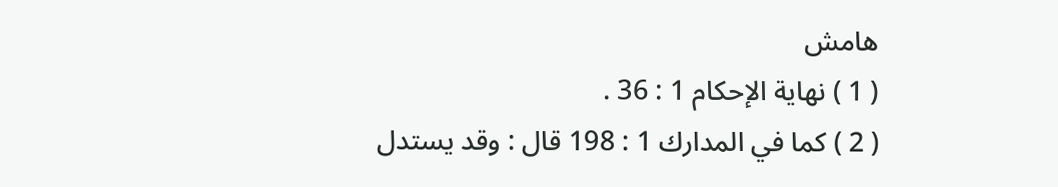هامش
( 1 ) نهاية الإحكام 1 : 36 .
( 2 ) كما في المدارك 1 : 198 قال : وقد يستدل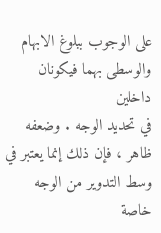على الوجوب ببلوغ الابهام والوسطى بهما فيكونان داخلين
في تحديد الوجه . وضعفه ظاهر ، فإن ذلك إنما يعتبر في وسط التدوير من الوجه خاصة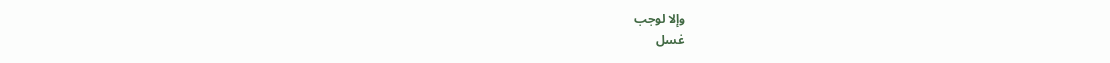وإلا لوجب
غسل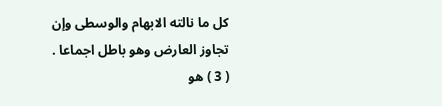كل ما نالته الابهام والوسطى وإن تجاوز العارض وهو باطل اجماعا .
( 3 ) هو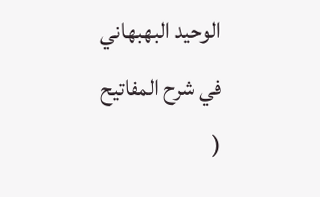الوحيد البهبهاني في شرح المفاتيح (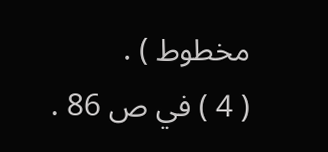مخطوط ) .
( 4 ) في ص 86 .